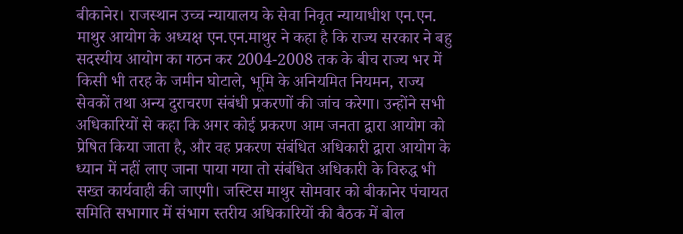बीकानेर। राजस्थान उच्च न्यायालय के सेवा निवृत न्यायाधीश एन.एन. माथुर आयोग के अध्यक्ष एन.एन.माथुर ने कहा है कि राज्य सरकार ने बहु सदस्यीय आयोग का गठन कर 2004-2008 तक के बीच राज्य भर में किसी भी तरह के जमीन घोटाले, भूमि के अनियमित नियमन, राज्य सेवकों तथा अन्य दुराचरण संबंधी प्रकरणों की जांच करेगा। उन्होंने सभी अधिकारियों से कहा कि अगर कोई प्रकरण आम जनता द्वारा आयोग को प्रेषित किया जाता है, और वह प्रकरण संबंधित अधिकारी द्वारा आयोग के ध्यान में नहीं लाए जाना पाया गया तो संबंधित अधिकारी के विरुद्ध भी सख्त कार्यवाही की जाएगी। जस्टिस माथुर सोमवार को बीकानेर पंचायत समिति सभागार में संभाग स्तरीय अधिकारियों की बैठक में बोल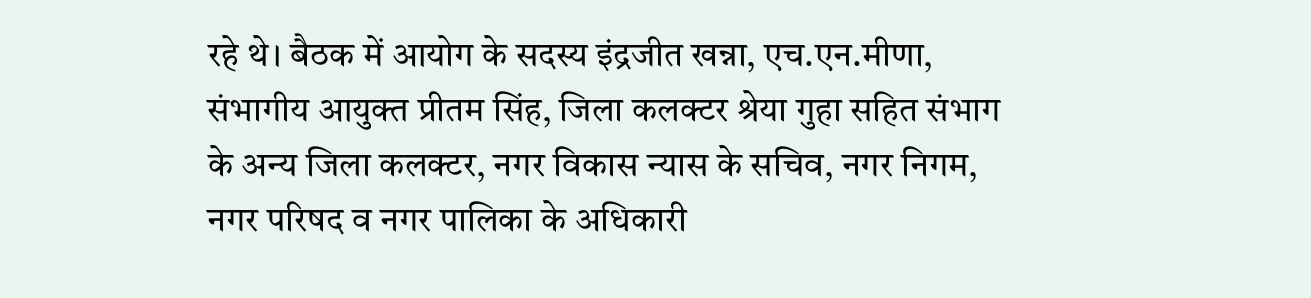रहे थे। बैठक में आयोग के सदस्य इंद्रजीत खन्ना, एच.एन.मीणा, संभागीय आयुक्त प्रीतम सिंह, जिला कलक्टर श्रेया गुहा सहित संभाग के अन्य जिला कलक्टर, नगर विकास न्यास के सचिव, नगर निगम, नगर परिषद व नगर पालिका के अधिकारी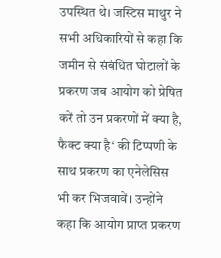उपस्थित थे। जस्टिस माथुर ने सभी अधिकारियों से कहा कि जमीन से संबंधित घोटालों के प्रकरण जब आयोग को प्रेषित करें तो उन प्रकरणों में क्या है, फैक्ट क्या है‘ की टिप्पणी के साथ प्रकरण का एनेलेसिस भी कर भिजवावें। उन्होंने कहा कि आयोग प्राप्त प्रकरण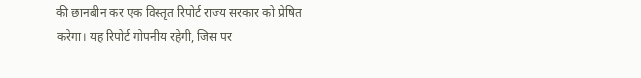की छानबीन कर एक विस्तृत रिपोर्ट राज्य सरकार को प्रेषित करेगा। यह रिपोर्ट गोपनीय रहेगी, जिस पर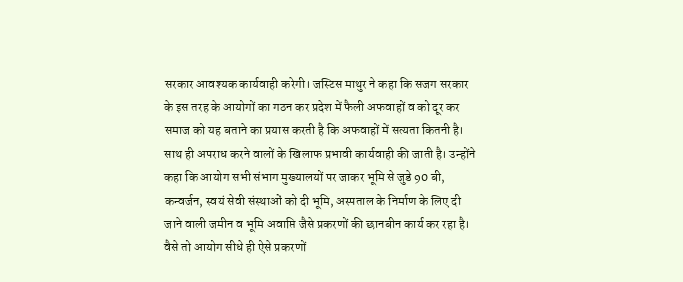सरकार आवश्यक कार्यवाही करेगी। जस्टिस माथुर ने कहा कि सजग सरकार के इस तरह के आयोगों का गठन कर प्रदेश में फैली अफवाहों व को दूर कर समाज को यह बताने का प्रयास करती है कि अफवाहों में सत्यता कितनी है। साथ ही अपराध करने वालों के खिलाफ प्रभावी कार्यवाही की जाती है। उन्होंने कहा कि आयोग सभी संभाग मुख्यालयों पर जाकर भूमि से जुडे 90 बी, कन्वर्जन, स्वयं सेवी संस्थाओं को दी भूमि, अस्पताल के निर्माण के लिए दी जाने वाली जमीन व भूमि अवाप्ति जैसे प्रकरणों की छानबीन कार्य कर रहा है। वैसे तो आयोग सीधे ही ऐसे प्रकरणों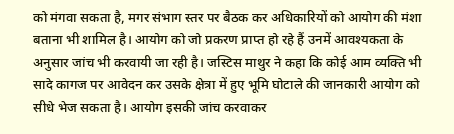को मंगवा सकता है, मगर संभाग स्तर पर बैठक कर अधिकारियों को आयोग की मंशा बताना भी शामिल है। आयोग को जो प्रकरण प्राप्त हो रहे हैं उनमें आवश्यकता के अनुसार जांच भी करवायी जा रही है। जस्टिस माथुर ने कहा कि कोई आम व्यक्ति भी सादे कागज पर आवेदन कर उसके क्षेत्रा में हुए भूमि घोटाले की जानकारी आयोग को सीधे भेज सकता है। आयोग इसकी जांच करवाकर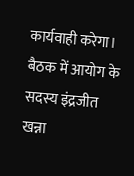कार्यवाही करेगा। बैठक में आयोग के सदस्य इंद्रजीत खन्ना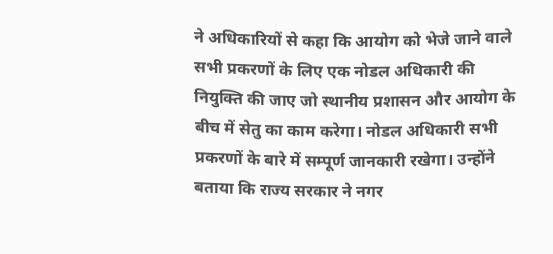ने अधिकारियों से कहा कि आयोग को भेजे जाने वाले सभी प्रकरणों के लिए एक नोडल अधिकारी की नियुक्ति की जाए जो स्थानीय प्रशासन और आयोग के बीच में सेतु का काम करेगा। नोडल अधिकारी सभी प्रकरणों के बारे में सम्पूर्ण जानकारी रखेगा। उन्होंने बताया कि राज्य सरकार ने नगर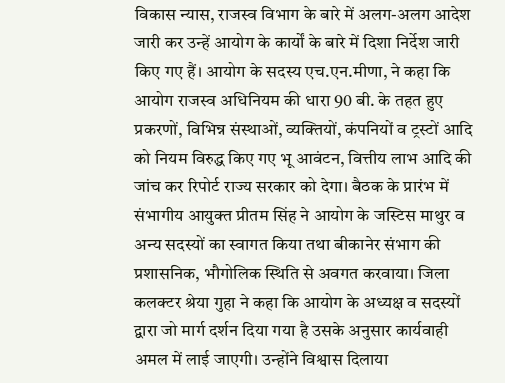विकास न्यास, राजस्व विभाग के बारे में अलग-अलग आदेश जारी कर उन्हें आयोग के कार्यों के बारे में दिशा निर्देश जारी किए गए हैं। आयोग के सदस्य एच.एन.मीणा, ने कहा कि आयोग राजस्व अधिनियम की धारा 90 बी. के तहत हुए प्रकरणों, विभिन्न संस्थाओं, व्यक्तियों, कंपनियों व ट्रस्टों आदि को नियम विरुद्ध किए गए भू आवंटन, वित्तीय लाभ आदि की जांच कर रिपोर्ट राज्य सरकार को देगा। बैठक के प्रारंभ में संभागीय आयुक्त प्रीतम सिंह ने आयोग के जस्टिस माथुर व अन्य सदस्यों का स्वागत किया तथा बीकानेर संभाग की प्रशासनिक, भौगोलिक स्थिति से अवगत करवाया। जिला कलक्टर श्रेया गुहा ने कहा कि आयोग के अध्यक्ष व सदस्यों द्वारा जो मार्ग दर्शन दिया गया है उसके अनुसार कार्यवाही अमल में लाई जाएगी। उन्होंने विश्वास दिलाया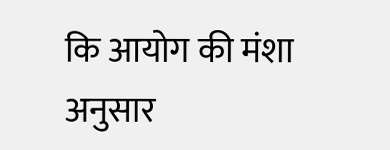कि आयोग की मंशा अनुसार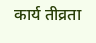कार्य तीव्रता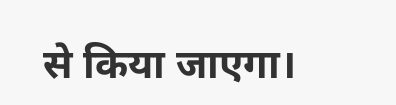से किया जाएगा।